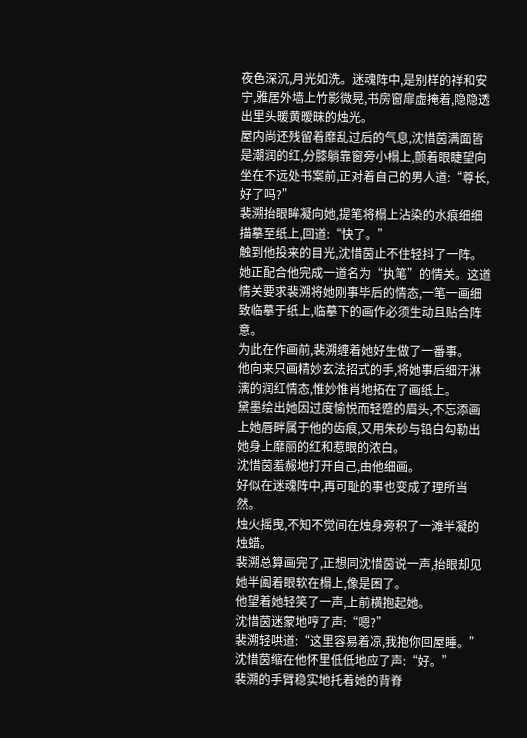夜色深沉,月光如洗。迷魂阵中,是别样的祥和安宁,雅居外墙上竹影微晃,书房窗扉虚掩着,隐隐透出里头暖黄暧昧的烛光。
屋内尚还残留着靡乱过后的气息,沈惜茵满面皆是潮润的红,分膝躺靠窗旁小榻上,颤着眼睫望向坐在不远处书案前,正对着自己的男人道:“尊长,好了吗?”
裴溯抬眼眸凝向她,提笔将榻上沾染的水痕细细描摹至纸上,回道:“快了。”
触到他投来的目光,沈惜茵止不住轻抖了一阵。
她正配合他完成一道名为“执笔”的情关。这道情关要求裴溯将她刚事毕后的情态,一笔一画细致临摹于纸上,临摹下的画作必须生动且贴合阵意。
为此在作画前,裴溯缠着她好生做了一番事。
他向来只画精妙玄法招式的手,将她事后细汗淋漓的润红情态,惟妙惟肖地拓在了画纸上。
黛墨绘出她因过度愉悦而轻蹙的眉头,不忘添画上她唇畔属于他的齿痕,又用朱砂与铅白勾勒出她身上靡丽的红和惹眼的浓白。
沈惜茵羞赧地打开自己,由他细画。
好似在迷魂阵中,再可耻的事也变成了理所当然。
烛火摇曳,不知不觉间在烛身旁积了一滩半凝的烛蜡。
裴溯总算画完了,正想同沈惜茵说一声,抬眼却见她半阖着眼软在榻上,像是困了。
他望着她轻笑了一声,上前横抱起她。
沈惜茵迷蒙地哼了声:“嗯?”
裴溯轻哄道:“这里容易着凉,我抱你回屋睡。”
沈惜茵缩在他怀里低低地应了声:“好。”
裴溯的手臂稳实地托着她的背脊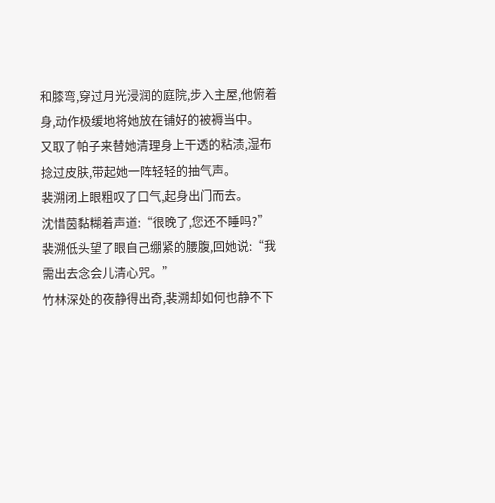和膝弯,穿过月光浸润的庭院,步入主屋,他俯着身,动作极缓地将她放在铺好的被褥当中。
又取了帕子来替她清理身上干透的粘渍,湿布捻过皮肤,带起她一阵轻轻的抽气声。
裴溯闭上眼粗叹了口气,起身出门而去。
沈惜茵黏糊着声道:“很晚了,您还不睡吗?”
裴溯低头望了眼自己绷紧的腰腹,回她说:“我需出去念会儿清心咒。”
竹林深处的夜静得出奇,裴溯却如何也静不下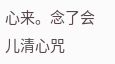心来。念了会儿清心咒